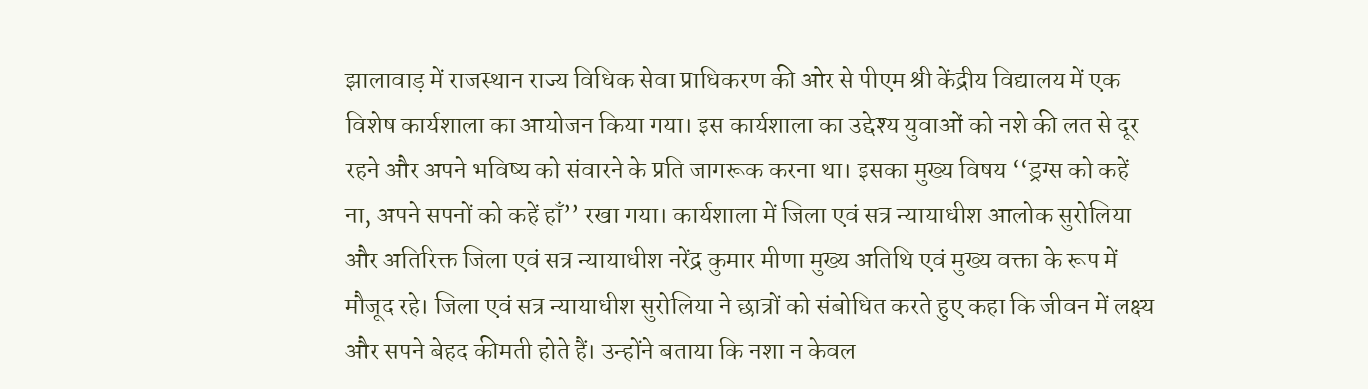झालावाड़ में राजस्थान राज्य विधिक सेवा प्राधिकरण की ओर से पीएम श्री केंद्रीय विद्यालय में एक विशेष कार्यशाला का आयोजन किया गया। इस कार्यशाला का उद्देश्य युवाओं को नशे की लत से दूर रहने और अपने भविष्य को संवारने के प्रति जागरूक करना था। इसका मुख्य विषय ‘‘ड्रग्स को कहें ना, अपने सपनों को कहें हाँ’’ रखा गया। कार्यशाला में जिला एवं सत्र न्यायाधीश आलोक सुरोलिया और अतिरिक्त जिला एवं सत्र न्यायाधीश नरेंद्र कुमार मीणा मुख्य अतिथि एवं मुख्य वक्ता के रूप में मौजूद रहे। जिला एवं सत्र न्यायाधीश सुरोलिया ने छात्रों को संबोधित करते हुए कहा कि जीवन में लक्ष्य और सपने बेहद कीमती होते हैं। उन्होंने बताया कि नशा न केवल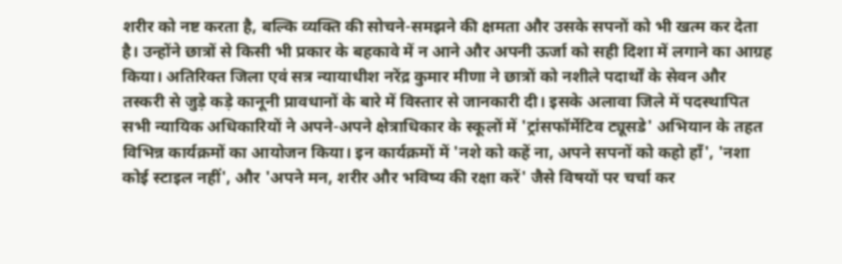शरीर को नष्ट करता है, बल्कि व्यक्ति की सोचने-समझने की क्षमता और उसके सपनों को भी खत्म कर देता है। उन्होंने छात्रों से किसी भी प्रकार के बहकावे में न आने और अपनी ऊर्जा को सही दिशा में लगाने का आग्रह किया। अतिरिक्त जिला एवं सत्र न्यायाधीश नरेंद्र कुमार मीणा ने छात्रों को नशीले पदार्थों के सेवन और तस्करी से जुड़े कड़े कानूनी प्रावधानों के बारे में विस्तार से जानकारी दी। इसके अलावा जिले में पदस्थापित सभी न्यायिक अधिकारियों ने अपने-अपने क्षेत्राधिकार के स्कूलों में 'ट्रांसफॉर्मेटिव ट्यूसडे' अभियान के तहत विभिन्न कार्यक्रमों का आयोजन किया। इन कार्यक्रमों में 'नशे को कहें ना, अपने सपनों को कहो हाँ', 'नशा कोई स्टाइल नहीं', और 'अपने मन, शरीर और भविष्य की रक्षा करें' जैसे विषयों पर चर्चा कर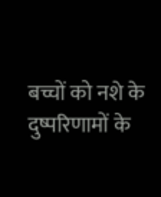बच्चों को नशे के दुष्परिणामों के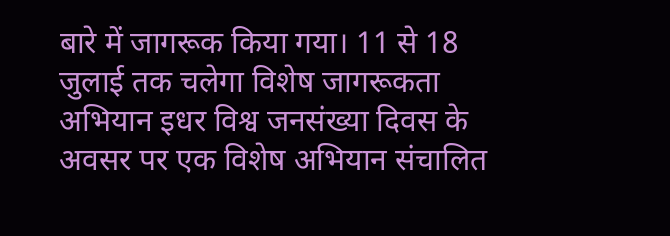बारे में जागरूक किया गया। 11 से 18 जुलाई तक चलेगा विशेष जागरूकता अभियान इधर विश्व जनसंख्या दिवस के अवसर पर एक विशेष अभियान संचालित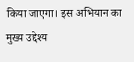किया जाएगा। इस अभियान का मुख्य उद्देश्य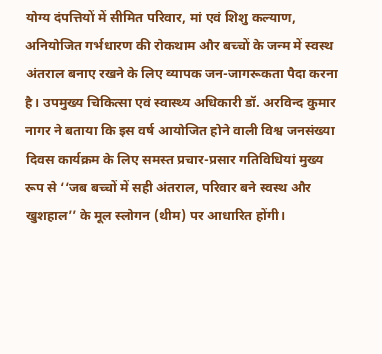योग्य दंपत्तियों में सीमित परिवार, मां एवं शिशु कल्याण, अनियोजित गर्भधारण की रोकथाम और बच्चों के जन्म में स्वस्थ अंतराल बनाए रखने के लिए व्यापक जन-जागरूकता पैदा करना है। उपमुख्य चिकित्सा एवं स्वास्थ्य अधिकारी डॉ. अरविन्द कुमार नागर ने बताया कि इस वर्ष आयोजित होने वाली विश्व जनसंख्या दिवस कार्यक्रम के लिए समस्त प्रचार-प्रसार गतिविधियां मुख्य रूप से ‘‘जब बच्चों में सही अंतराल, परिवार बने स्वस्थ और खुशहाल’’ के मूल स्लोगन (थीम) पर आधारित होंगी।